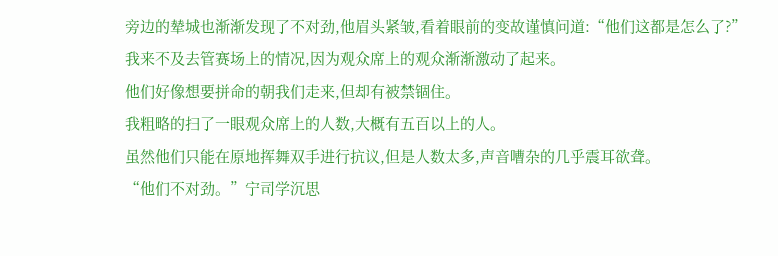旁边的辇城也渐渐发现了不对劲,他眉头紧皱,看着眼前的变故谨慎问道:“他们这都是怎么了?”
我来不及去管赛场上的情况,因为观众席上的观众渐渐激动了起来。
他们好像想要拼命的朝我们走来,但却有被禁锢住。
我粗略的扫了一眼观众席上的人数,大概有五百以上的人。
虽然他们只能在原地挥舞双手进行抗议,但是人数太多,声音嘈杂的几乎震耳欲聋。
“他们不对劲。”宁司学沉思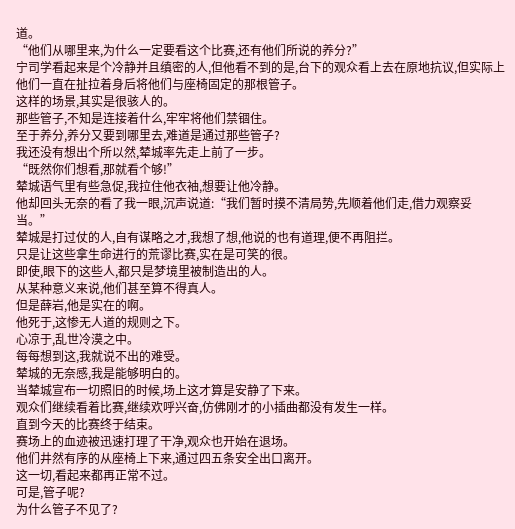道。
“他们从哪里来,为什么一定要看这个比赛,还有他们所说的养分?”
宁司学看起来是个冷静并且缜密的人,但他看不到的是,台下的观众看上去在原地抗议,但实际上他们一直在扯拉着身后将他们与座椅固定的那根管子。
这样的场景,其实是很骇人的。
那些管子,不知是连接着什么,牢牢将他们禁锢住。
至于养分,养分又要到哪里去,难道是通过那些管子?
我还没有想出个所以然,辇城率先走上前了一步。
“既然你们想看,那就看个够!”
辇城语气里有些急促,我拉住他衣袖,想要让他冷静。
他却回头无奈的看了我一眼,沉声说道:“我们暂时摸不清局势,先顺着他们走,借力观察妥当。”
辇城是打过仗的人,自有谋略之才,我想了想,他说的也有道理,便不再阻拦。
只是让这些拿生命进行的荒谬比赛,实在是可笑的很。
即使,眼下的这些人,都只是梦境里被制造出的人。
从某种意义来说,他们甚至算不得真人。
但是薛岩,他是实在的啊。
他死于,这惨无人道的规则之下。
心凉于,乱世冷漠之中。
每每想到这,我就说不出的难受。
辇城的无奈感,我是能够明白的。
当辇城宣布一切照旧的时候,场上这才算是安静了下来。
观众们继续看着比赛,继续欢呼兴奋,仿佛刚才的小插曲都没有发生一样。
直到今天的比赛终于结束。
赛场上的血迹被迅速打理了干净,观众也开始在退场。
他们井然有序的从座椅上下来,通过四五条安全出口离开。
这一切,看起来都再正常不过。
可是,管子呢?
为什么管子不见了?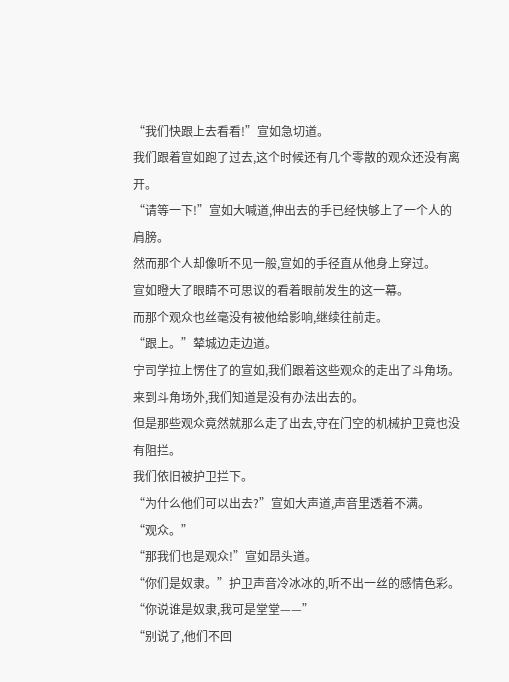“我们快跟上去看看!”宣如急切道。
我们跟着宣如跑了过去,这个时候还有几个零散的观众还没有离开。
“请等一下!”宣如大喊道,伸出去的手已经快够上了一个人的肩膀。
然而那个人却像听不见一般,宣如的手径直从他身上穿过。
宣如瞪大了眼睛不可思议的看着眼前发生的这一幕。
而那个观众也丝毫没有被他给影响,继续往前走。
“跟上。”辇城边走边道。
宁司学拉上愣住了的宣如,我们跟着这些观众的走出了斗角场。
来到斗角场外,我们知道是没有办法出去的。
但是那些观众竟然就那么走了出去,守在门空的机械护卫竟也没有阻拦。
我们依旧被护卫拦下。
“为什么他们可以出去?”宣如大声道,声音里透着不满。
“观众。”
“那我们也是观众!”宣如昂头道。
“你们是奴隶。”护卫声音冷冰冰的,听不出一丝的感情色彩。
“你说谁是奴隶,我可是堂堂——”
“别说了,他们不回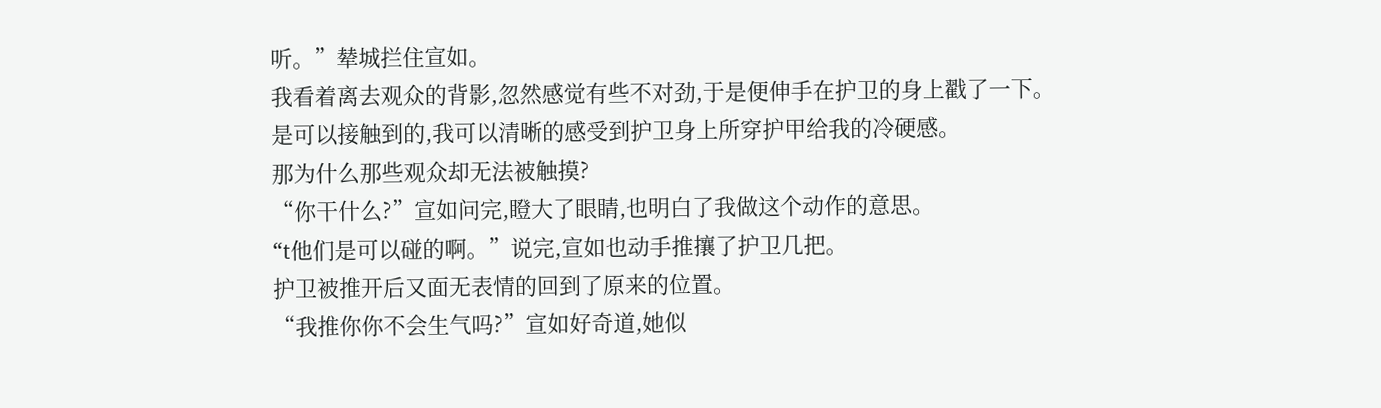听。”辇城拦住宣如。
我看着离去观众的背影,忽然感觉有些不对劲,于是便伸手在护卫的身上戳了一下。
是可以接触到的,我可以清晰的感受到护卫身上所穿护甲给我的冷硬感。
那为什么那些观众却无法被触摸?
“你干什么?”宣如问完,瞪大了眼睛,也明白了我做这个动作的意思。
“t他们是可以碰的啊。”说完,宣如也动手推攘了护卫几把。
护卫被推开后又面无表情的回到了原来的位置。
“我推你你不会生气吗?”宣如好奇道,她似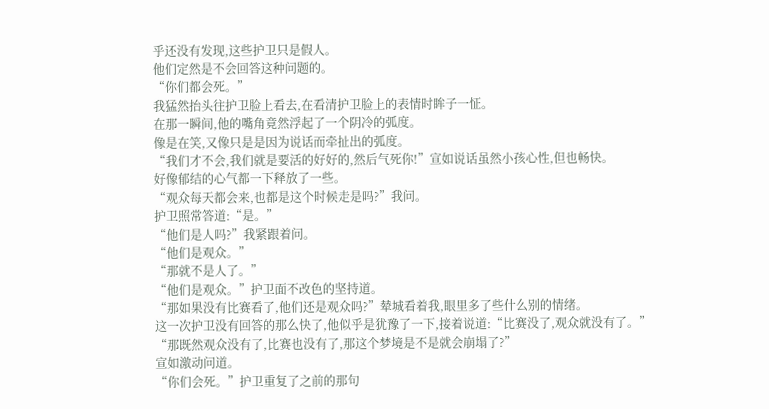乎还没有发现,这些护卫只是假人。
他们定然是不会回答这种问题的。
“你们都会死。”
我猛然抬头往护卫脸上看去,在看清护卫脸上的表情时眸子一怔。
在那一瞬间,他的嘴角竟然浮起了一个阴冷的弧度。
像是在笑,又像只是是因为说话而牵扯出的弧度。
“我们才不会,我们就是要活的好好的,然后气死你!”宣如说话虽然小孩心性,但也畅快。
好像郁结的心气都一下释放了一些。
“观众每天都会来,也都是这个时候走是吗?”我问。
护卫照常答道:“是。”
“他们是人吗?”我紧跟着问。
“他们是观众。”
“那就不是人了。”
“他们是观众。”护卫面不改色的坚持道。
“那如果没有比赛看了,他们还是观众吗?”辇城看着我,眼里多了些什么别的情绪。
这一次护卫没有回答的那么快了,他似乎是犹豫了一下,接着说道:“比赛没了,观众就没有了。”
“那既然观众没有了,比赛也没有了,那这个梦境是不是就会崩塌了?”
宣如激动问道。
“你们会死。”护卫重复了之前的那句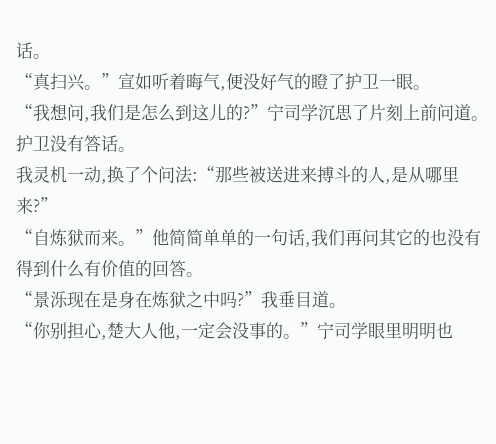话。
“真扫兴。”宣如听着晦气,便没好气的瞪了护卫一眼。
“我想问,我们是怎么到这儿的?”宁司学沉思了片刻上前问道。
护卫没有答话。
我灵机一动,换了个问法:“那些被送进来搏斗的人,是从哪里来?”
“自炼狱而来。”他简简单单的一句话,我们再问其它的也没有得到什么有价值的回答。
“景泺现在是身在炼狱之中吗?”我垂目道。
“你别担心,楚大人他,一定会没事的。”宁司学眼里明明也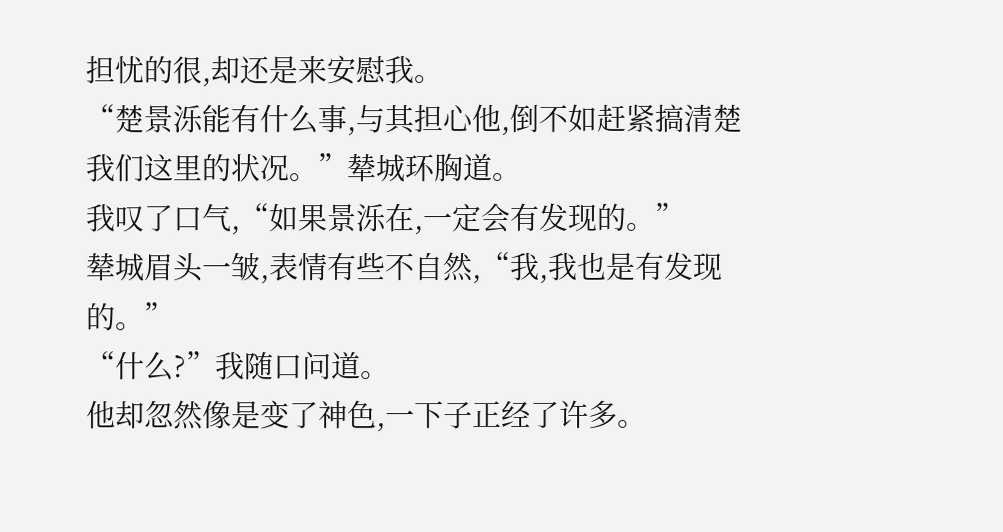担忧的很,却还是来安慰我。
“楚景泺能有什么事,与其担心他,倒不如赶紧搞清楚我们这里的状况。”辇城环胸道。
我叹了口气,“如果景泺在,一定会有发现的。”
辇城眉头一皱,表情有些不自然,“我,我也是有发现的。”
“什么?”我随口问道。
他却忽然像是变了神色,一下子正经了许多。